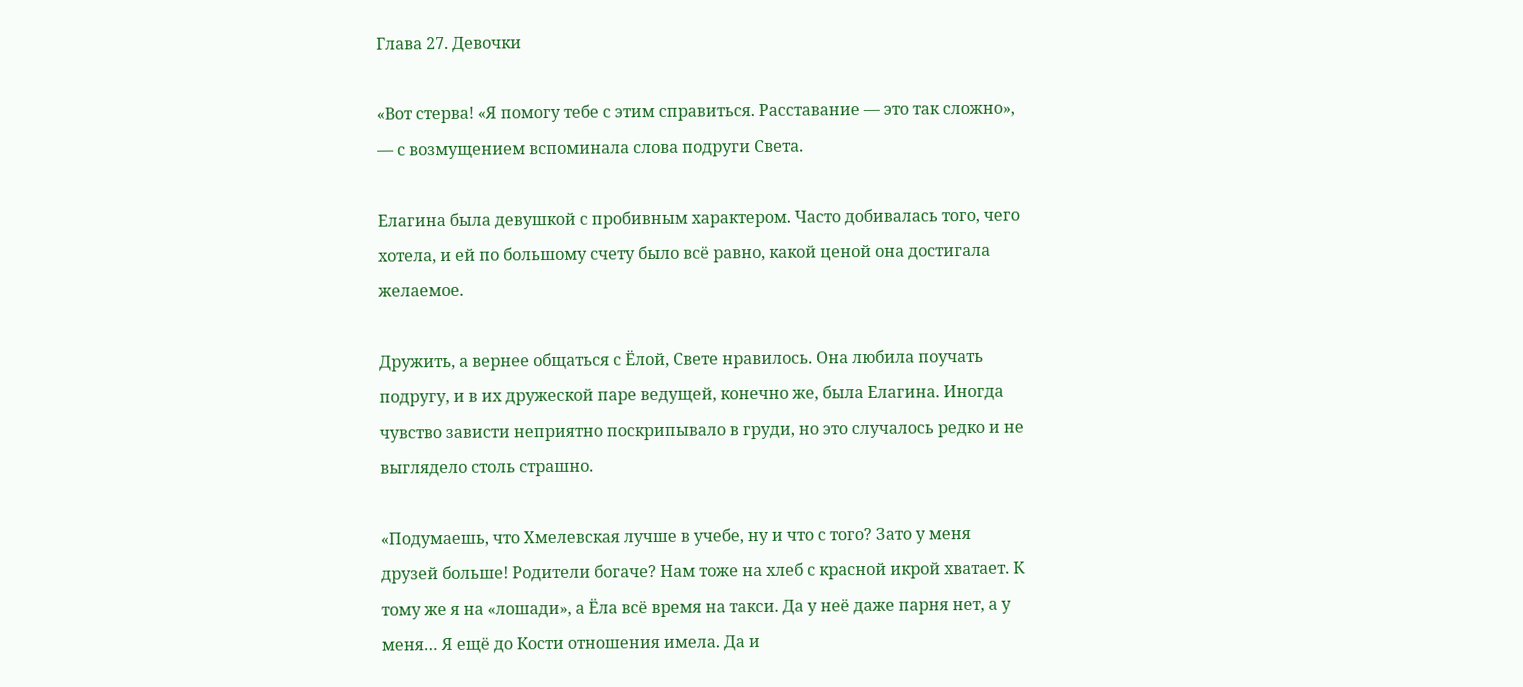Глава 27. Девочки

«Вот стерва! «Я помогу тебе с этим справиться. Расставание — это так сложно», — с возмущением вспоминала слова подруги Света.

Елагина была девушкой с пробивным характером. Часто добивалась того, чего хотела, и ей по большому счету было всё равно, какой ценой она достигала желаемое.

Дружить, а вернее общаться с Ёлой, Свете нравилось. Она любила поучать подругу, и в их дружеской паре ведущей, конечно же, была Елагина. Иногда чувство зависти неприятно поскрипывало в груди, но это случалось редко и не выглядело столь страшно.

«Подумаешь, что Хмелевская лучше в учебе, ну и что с того? Зато у меня друзей больше! Родители богаче? Нам тоже на хлеб с красной икрой хватает. К тому же я на «лошади», а Ёла всё время на такси. Да у неё даже парня нет, а у меня… Я ещё до Кости отношения имела. Да и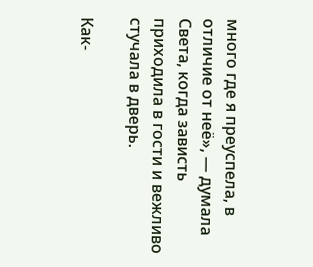много где я преуспела, в отличие от неё», — думала Света, когда зависть приходила в гости и вежливо стучала в дверь.

Как-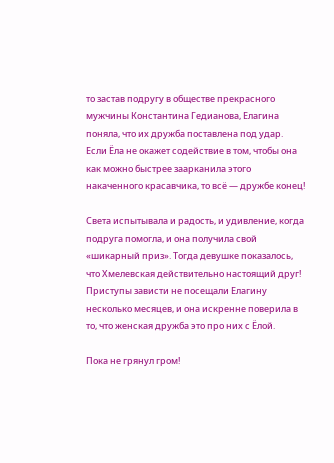то застав подругу в обществе прекрасного мужчины Константина Гедианова, Елагина поняла, что их дружба поставлена под удар. Если Ёла не окажет содействие в том, чтобы она как можно быстрее заарканила этого накаченного красавчика, то всё — дружбе конец!

Света испытывала и радость, и удивление, когда подруга помогла, и она получила свой «шикарный приз». Тогда девушке показалось, что Хмелевская действительно настоящий друг! Приступы зависти не посещали Елагину несколько месяцев, и она искренне поверила в то, что женская дружба это про них с Ёлой.

Пока не грянул гром!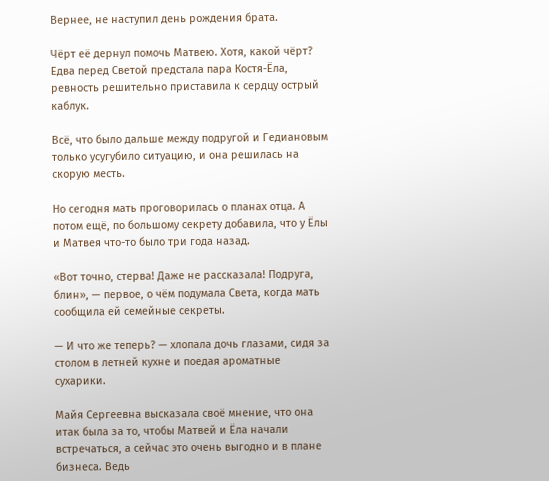Вернее, не наступил день рождения брата.

Чёрт её дернул помочь Матвею. Хотя, какой чёрт? Едва перед Светой предстала пара Костя-Ёла, ревность решительно приставила к сердцу острый каблук.

Всё, что было дальше между подругой и Гедиановым только усугубило ситуацию, и она решилась на скорую месть.

Но сегодня мать проговорилась о планах отца. А потом ещё, по большому секрету добавила, что у Ёлы и Матвея что-то было три года назад.

«Вот точно, стерва! Даже не рассказала! Подруга, блин», — первое, о чём подумала Света, когда мать сообщила ей семейные секреты.

— И что же теперь? — хлопала дочь глазами, сидя за столом в летней кухне и поедая ароматные сухарики.

Майя Сергеевна высказала своё мнение, что она итак была за то, чтобы Матвей и Ёла начали встречаться, а сейчас это очень выгодно и в плане бизнеса. Ведь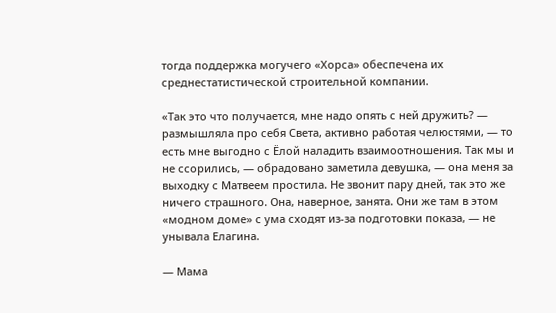тогда поддержка могучего «Хорса» обеспечена их среднестатистической строительной компании.

«Так это что получается, мне надо опять с ней дружить? — размышляла про себя Света, активно работая челюстями, — то есть мне выгодно с Ёлой наладить взаимоотношения. Так мы и не ссорились, — обрадовано заметила девушка, — она меня за выходку с Матвеем простила. Не звонит пару дней, так это же ничего страшного. Она, наверное, занята. Они же там в этом «модном доме» с ума сходят из-за подготовки показа, — не унывала Елагина.

— Мама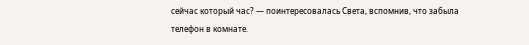сейчас который час? — поинтересовалась Света, вспомнив, что забыла телефон в комнате.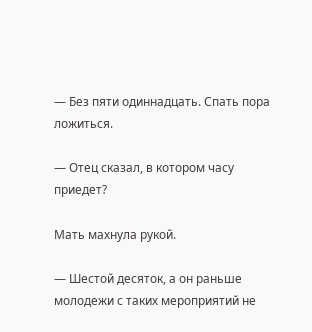— Без пяти одиннадцать. Спать пора ложиться.

— Отец сказал, в котором часу приедет?

Мать махнула рукой.

— Шестой десяток, а он раньше молодежи с таких мероприятий не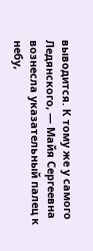выводится. К тому же у самого Ледянского, — Майя Сергеевна вознесла указательный палец к небу,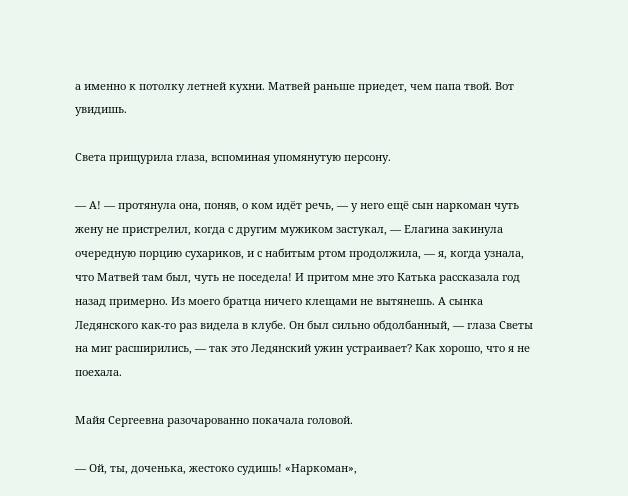а именно к потолку летней кухни. Матвей раньше приедет, чем папа твой. Вот увидишь.

Света прищурила глаза, вспоминая упомянутую персону.

— А! — протянула она, поняв, о ком идёт речь, — у него ещё сын наркоман чуть жену не пристрелил, когда с другим мужиком застукал, — Елагина закинула очередную порцию сухариков, и с набитым ртом продолжила, — я, когда узнала, что Матвей там был, чуть не поседела! И притом мне это Катька рассказала год назад примерно. Из моего братца ничего клещами не вытянешь. А сынка Ледянского как-то раз видела в клубе. Он был сильно обдолбанный, — глаза Светы на миг расширились, — так это Ледянский ужин устраивает? Как хорошо, что я не поехала.

Майя Сергеевна разочарованно покачала головой.

— Ой, ты, доченька, жестоко судишь! «Наркоман»,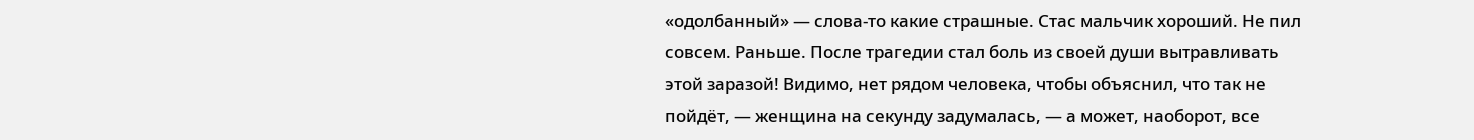«одолбанный» — слова-то какие страшные. Стас мальчик хороший. Не пил совсем. Раньше. После трагедии стал боль из своей души вытравливать этой заразой! Видимо, нет рядом человека, чтобы объяснил, что так не пойдёт, — женщина на секунду задумалась, — а может, наоборот, все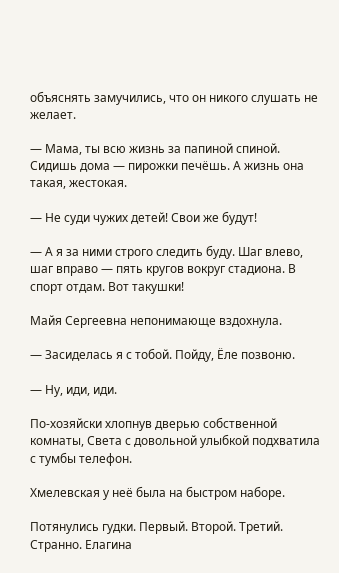объяснять замучились, что он никого слушать не желает.

— Мама, ты всю жизнь за папиной спиной. Сидишь дома — пирожки печёшь. А жизнь она такая, жестокая.

— Не суди чужих детей! Свои же будут!

— А я за ними строго следить буду. Шаг влево, шаг вправо — пять кругов вокруг стадиона. В спорт отдам. Вот такушки!

Майя Сергеевна непонимающе вздохнула.

— Засиделась я с тобой. Пойду, Ёле позвоню.

— Ну, иди, иди.

По-хозяйски хлопнув дверью собственной комнаты, Света с довольной улыбкой подхватила с тумбы телефон.

Хмелевская у неё была на быстром наборе.

Потянулись гудки. Первый. Второй. Третий. Странно. Елагина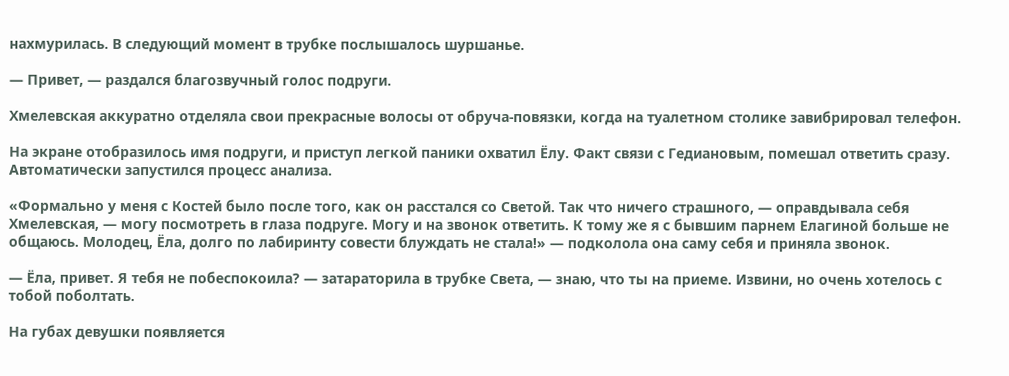нахмурилась. В следующий момент в трубке послышалось шуршанье.

— Привет, — раздался благозвучный голос подруги.

Хмелевская аккуратно отделяла свои прекрасные волосы от обруча-повязки, когда на туалетном столике завибрировал телефон.

На экране отобразилось имя подруги, и приступ легкой паники охватил Ёлу. Факт связи с Гедиановым, помешал ответить сразу. Автоматически запустился процесс анализа.

«Формально у меня с Костей было после того, как он расстался со Светой. Так что ничего страшного, — оправдывала себя Хмелевская, — могу посмотреть в глаза подруге. Могу и на звонок ответить. К тому же я с бывшим парнем Елагиной больше не общаюсь. Молодец, Ёла, долго по лабиринту совести блуждать не стала!» — подколола она саму себя и приняла звонок.

— Ёла, привет. Я тебя не побеспокоила? — затараторила в трубке Света, — знаю, что ты на приеме. Извини, но очень хотелось с тобой поболтать.

На губах девушки появляется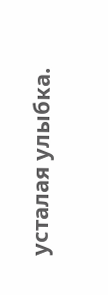усталая улыбка.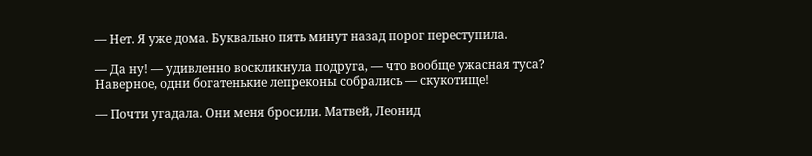— Нет. Я уже дома. Буквально пять минут назад порог переступила.

— Да ну! — удивленно воскликнула подруга, — что вообще ужасная туса? Наверное, одни богатенькие лепреконы собрались — скукотище!

— Почти угадала. Они меня бросили. Матвей, Леонид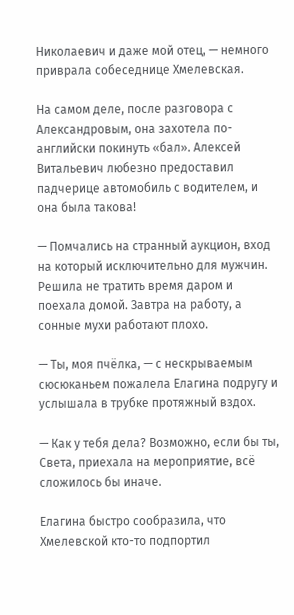Николаевич и даже мой отец, — немного приврала собеседнице Хмелевская.

На самом деле, после разговора с Александровым, она захотела по-английски покинуть «бал». Алексей Витальевич любезно предоставил падчерице автомобиль с водителем, и она была такова!

— Помчались на странный аукцион, вход на который исключительно для мужчин. Решила не тратить время даром и поехала домой. Завтра на работу, а сонные мухи работают плохо.

— Ты, моя пчёлка, — с нескрываемым сюсюканьем пожалела Елагина подругу и услышала в трубке протяжный вздох.

— Как у тебя дела? Возможно, если бы ты, Света, приехала на мероприятие, всё сложилось бы иначе.

Елагина быстро сообразила, что Хмелевской кто-то подпортил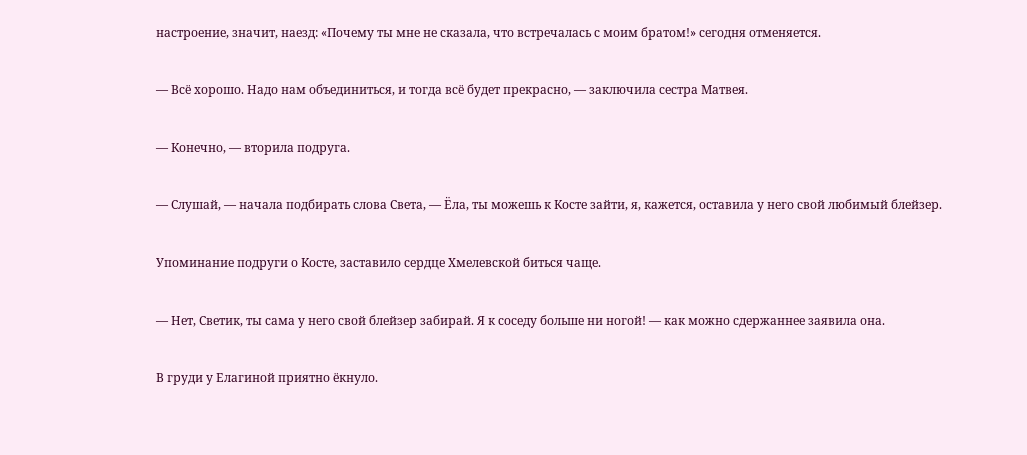настроение, значит, наезд: «Почему ты мне не сказала, что встречалась с моим братом!» сегодня отменяется.

— Всё хорошо. Надо нам объединиться, и тогда всё будет прекрасно, — заключила сестра Матвея.

— Конечно, — вторила подруга.

— Слушай, — начала подбирать слова Света, — Ёла, ты можешь к Косте зайти, я, кажется, оставила у него свой любимый блейзер.

Упоминание подруги о Косте, заставило сердце Хмелевской биться чаще.

— Нет, Светик, ты сама у него свой блейзер забирай. Я к соседу больше ни ногой! — как можно сдержаннее заявила она.

В груди у Елагиной приятно ёкнуло.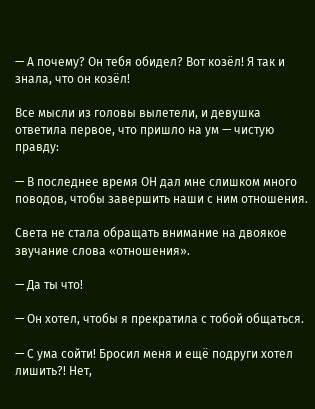— А почему? Он тебя обидел? Вот козёл! Я так и знала, что он козёл!

Все мысли из головы вылетели, и девушка ответила первое, что пришло на ум — чистую правду:

— В последнее время ОН дал мне слишком много поводов, чтобы завершить наши с ним отношения.

Света не стала обращать внимание на двоякое звучание слова «отношения».

— Да ты что!

— Он хотел, чтобы я прекратила с тобой общаться.

— С ума сойти! Бросил меня и ещё подруги хотел лишить?! Нет,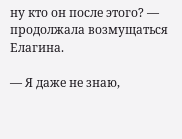ну кто он после этого? — продолжала возмущаться Елагина.

— Я даже не знаю,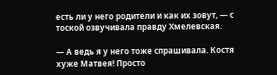есть ли у него родители и как их зовут, — с тоской озвучивала правду Хмелевская.

— А ведь я у него тоже спрашивала. Костя хуже Матвея! Просто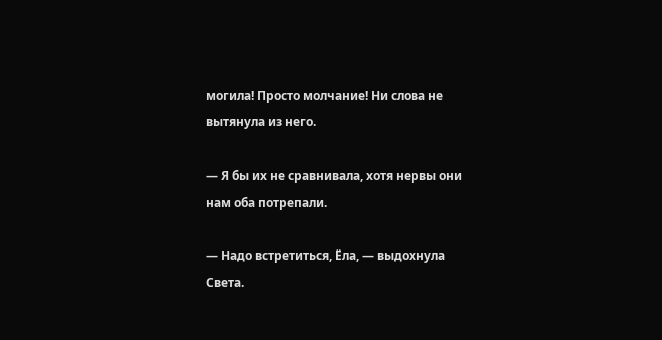могила! Просто молчание! Ни слова не вытянула из него.

— Я бы их не сравнивала, хотя нервы они нам оба потрепали.

— Надо встретиться, Ёла, — выдохнула Света.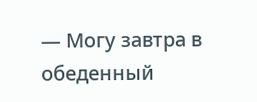— Могу завтра в обеденный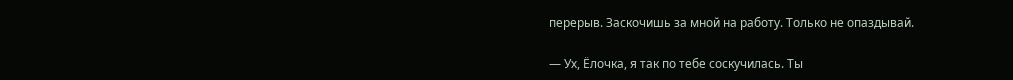перерыв. Заскочишь за мной на работу. Только не опаздывай.

— Ух, Ёлочка, я так по тебе соскучилась. Ты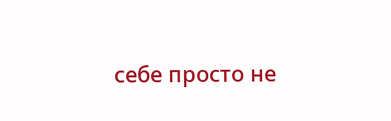себе просто не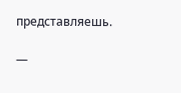представляешь.

—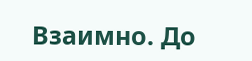Взаимно. До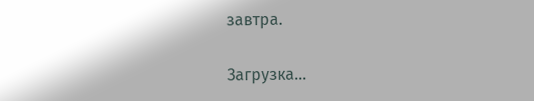завтра.

Загрузка...